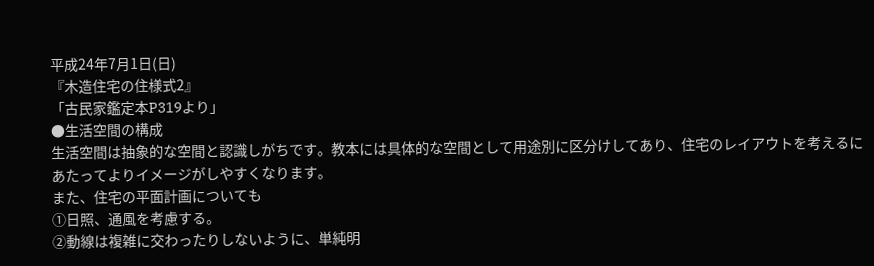平成24年7月1日(日)
『木造住宅の住様式2』
「古民家鑑定本P319より」
●生活空間の構成
生活空間は抽象的な空間と認識しがちです。教本には具体的な空間として用途別に区分けしてあり、住宅のレイアウトを考えるにあたってよりイメージがしやすくなります。
また、住宅の平面計画についても
①日照、通風を考慮する。
②動線は複雑に交わったりしないように、単純明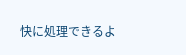快に処理できるよ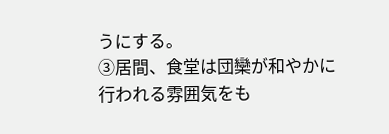うにする。
③居間、食堂は団欒が和やかに行われる雰囲気をも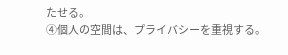たせる。
④個人の空間は、プライバシーを重視する。